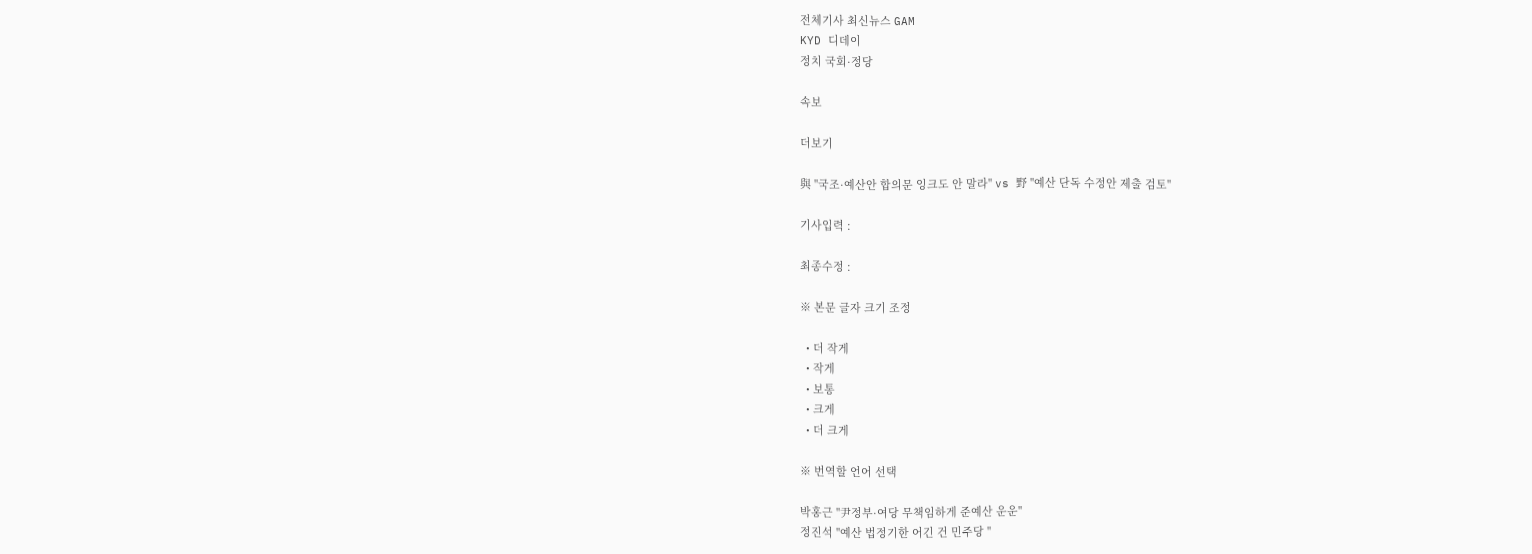전체기사 최신뉴스 GAM
KYD 디데이
정치 국회·정당

속보

더보기

與 "국조·예산안 합의문 잉크도 안 말라" vs 野 "예산 단독 수정안 제출 검토"

기사입력 :

최종수정 :

※ 본문 글자 크기 조정

  • 더 작게
  • 작게
  • 보통
  • 크게
  • 더 크게

※ 번역할 언어 선택

박홍근 "尹정부·여당 무책임하게 준예산 운운"
정진석 "예산 법정기한 어긴 건 민주당 "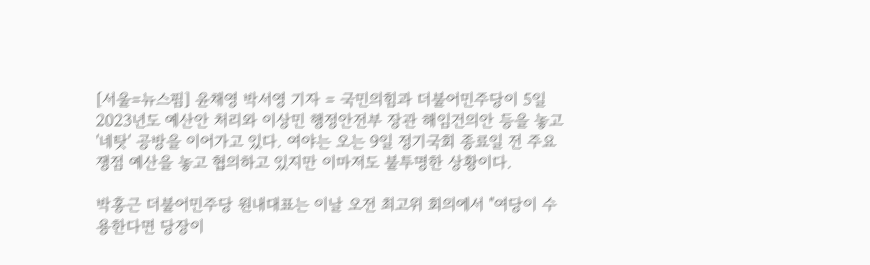[서울=뉴스핌] 윤채영 박서영 기자 = 국민의힘과 더불어민주당이 5일 2023년도 예산안 처리와 이상민 행정안전부 장관 해임건의안 등을 놓고 '네탓' 공방을 이어가고 있다. 여야는 오는 9일 정기국회 종료일 전 주요 쟁점 예산을 놓고 협의하고 있지만 이마저도 불투명한 상황이다.

박홍근 더불어민주당 원내대표는 이날 오전 최고위 회의에서 "여당이 수용한다면 당장이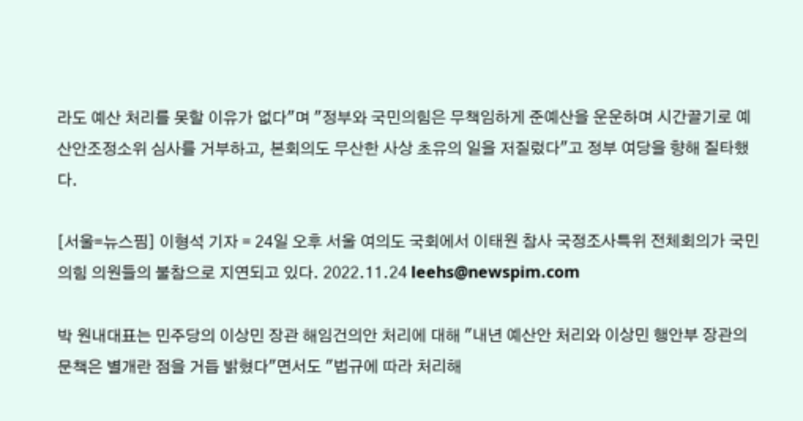라도 예산 처리를 못할 이유가 없다"며 "정부와 국민의힘은 무책임하게 준예산을 운운하며 시간끌기로 예산안조정소위 심사를 거부하고, 본회의도 무산한 사상 초유의 일을 저질렀다"고 정부 여당을 향해 질타했다.

[서울=뉴스핌] 이형석 기자 = 24일 오후 서울 여의도 국회에서 이태원 참사 국정조사특위 전체회의가 국민의힘 의원들의 불참으로 지연되고 있다. 2022.11.24 leehs@newspim.com

박 원내대표는 민주당의 이상민 장관 해임건의안 처리에 대해 "내년 예산안 처리와 이상민 행안부 장관의 문책은 별개란 점을 거듭 밝혔다"면서도 "법규에 따라 처리해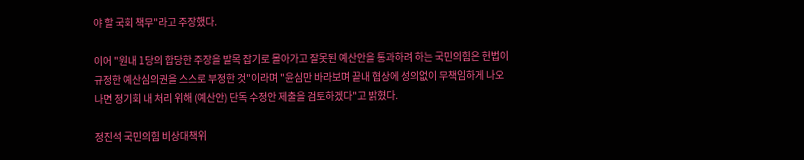야 할 국회 책무"라고 주장했다.

이어 "원내 1당의 합당한 주장을 발목 잡기로 몰아가고 잘못된 예산안을 통과하려 하는 국민의힘은 헌법이 규정한 예산심의권을 스스로 부정한 것"이라며 "윤심만 바라보며 끝내 협상에 성의없이 무책임하게 나오나면 정기회 내 처리 위해 (예산안) 단독 수정안 제출을 검토하겠다"고 밝혔다.

정진석 국민의힘 비상대책위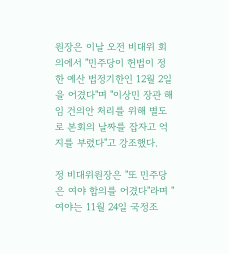원장은 이날 오전 비대위 회의에서 "민주당이 헌법이 정한 예산 법정기한인 12월 2일을 어겼다"며 "이상민 장관 해임 건의안 처리를 위해 별도로 본회의 날짜를 잡자고 억지를 부렸다"고 강조했다.

정 비대위원장은 "또 민주당은 여야 합의를 어겼다"라며 "여야는 11월 24일 국정조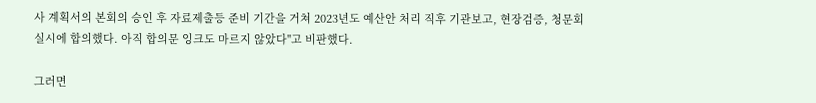사 계획서의 본회의 승인 후 자료제출등 준비 기간을 거쳐 2023년도 예산안 처리 직후 기관보고, 현장검증, 청문회 실시에 합의했다. 아직 합의문 잉크도 마르지 않았다"고 비판했다.

그러면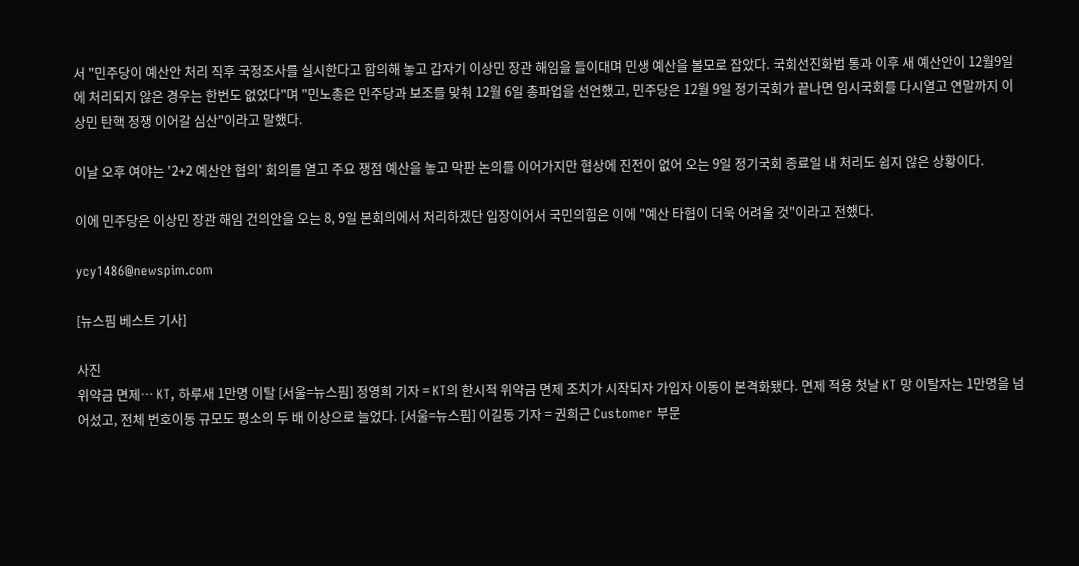서 "민주당이 예산안 처리 직후 국정조사를 실시한다고 합의해 놓고 갑자기 이상민 장관 해임을 들이대며 민생 예산을 볼모로 잡았다. 국회선진화법 통과 이후 새 예산안이 12월9일에 처리되지 않은 경우는 한번도 없었다"며 "민노총은 민주당과 보조를 맞춰 12월 6일 총파업을 선언했고, 민주당은 12월 9일 정기국회가 끝나면 임시국회를 다시열고 연말까지 이상민 탄핵 정쟁 이어갈 심산"이라고 말했다.

이날 오후 여야는 '2+2 예산안 협의' 회의를 열고 주요 쟁점 예산을 놓고 막판 논의를 이어가지만 협상에 진전이 없어 오는 9일 정기국회 종료일 내 처리도 쉽지 않은 상황이다.

이에 민주당은 이상민 장관 해임 건의안을 오는 8, 9일 본회의에서 처리하겠단 입장이어서 국민의힘은 이에 "예산 타협이 더욱 어려울 것"이라고 전했다.

ycy1486@newspim.com

[뉴스핌 베스트 기사]

사진
위약금 면제… KT, 하루새 1만명 이탈 [서울=뉴스핌] 정영희 기자 = KT의 한시적 위약금 면제 조치가 시작되자 가입자 이동이 본격화됐다. 면제 적용 첫날 KT 망 이탈자는 1만명을 넘어섰고, 전체 번호이동 규모도 평소의 두 배 이상으로 늘었다. [서울=뉴스핌] 이길동 기자 = 권희근 Customer 부문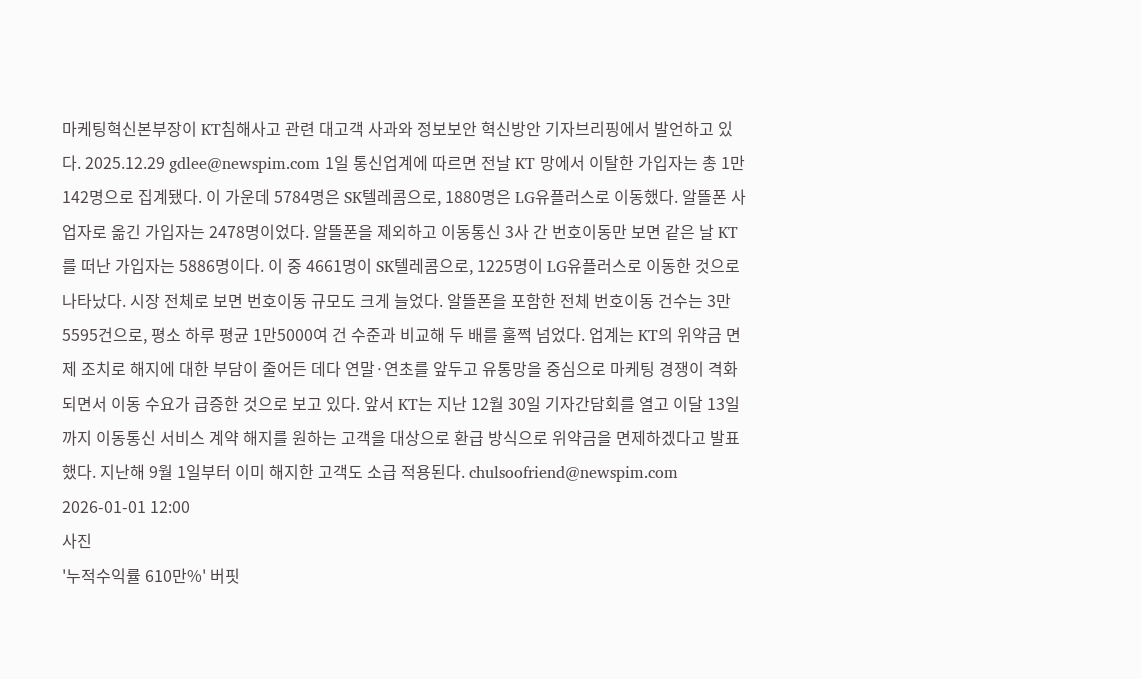마케팅혁신본부장이 KT침해사고 관련 대고객 사과와 정보보안 혁신방안 기자브리핑에서 발언하고 있다. 2025.12.29 gdlee@newspim.com 1일 통신업계에 따르면 전날 KT 망에서 이탈한 가입자는 총 1만142명으로 집계됐다. 이 가운데 5784명은 SK텔레콤으로, 1880명은 LG유플러스로 이동했다. 알뜰폰 사업자로 옮긴 가입자는 2478명이었다. 알뜰폰을 제외하고 이동통신 3사 간 번호이동만 보면 같은 날 KT를 떠난 가입자는 5886명이다. 이 중 4661명이 SK텔레콤으로, 1225명이 LG유플러스로 이동한 것으로 나타났다. 시장 전체로 보면 번호이동 규모도 크게 늘었다. 알뜰폰을 포함한 전체 번호이동 건수는 3만5595건으로, 평소 하루 평균 1만5000여 건 수준과 비교해 두 배를 훌쩍 넘었다. 업계는 KT의 위약금 면제 조치로 해지에 대한 부담이 줄어든 데다 연말·연초를 앞두고 유통망을 중심으로 마케팅 경쟁이 격화되면서 이동 수요가 급증한 것으로 보고 있다. 앞서 KT는 지난 12월 30일 기자간담회를 열고 이달 13일까지 이동통신 서비스 계약 해지를 원하는 고객을 대상으로 환급 방식으로 위약금을 면제하겠다고 발표했다. 지난해 9월 1일부터 이미 해지한 고객도 소급 적용된다. chulsoofriend@newspim.com 2026-01-01 12:00
사진
'누적수익률 610만%' 버핏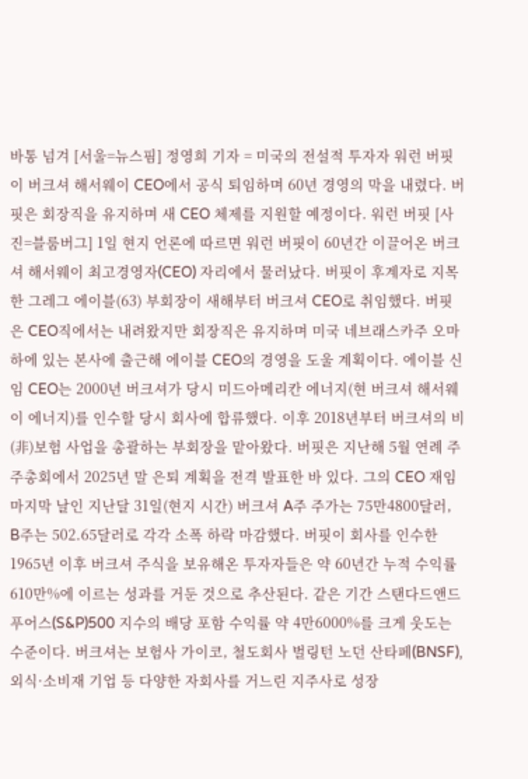바통 넘겨 [서울=뉴스핌] 정영희 기자 = 미국의 전설적 투자자 워런 버핏이 버크셔 해서웨이 CEO에서 공식 퇴임하며 60년 경영의 막을 내렸다. 버핏은 회장직을 유지하며 새 CEO 체제를 지원할 예정이다. 워런 버핏 [사진=블룸버그] 1일 현지 언론에 따르면 워런 버핏이 60년간 이끌어온 버크셔 해서웨이 최고경영자(CEO) 자리에서 물러났다. 버핏이 후계자로 지목한 그레그 에이블(63) 부회장이 새해부터 버크셔 CEO로 취임했다. 버핏은 CEO직에서는 내려왔지만 회장직은 유지하며 미국 네브래스카주 오마하에 있는 본사에 출근해 에이블 CEO의 경영을 도울 계획이다. 에이블 신임 CEO는 2000년 버크셔가 당시 미드아메리칸 에너지(현 버크셔 해서웨이 에너지)를 인수할 당시 회사에 합류했다. 이후 2018년부터 버크셔의 비(非)보험 사업을 총괄하는 부회장을 맡아왔다. 버핏은 지난해 5월 연례 주주총회에서 2025년 말 은퇴 계획을 전격 발표한 바 있다. 그의 CEO 재임 마지막 날인 지난달 31일(현지 시간) 버크셔 A주 주가는 75만4800달러, B주는 502.65달러로 각각 소폭 하락 마감했다. 버핏이 회사를 인수한 1965년 이후 버크셔 주식을 보유해온 투자자들은 약 60년간 누적 수익률 610만%에 이르는 성과를 거둔 것으로 추산된다. 같은 기간 스탠다드앤드푸어스(S&P)500 지수의 배당 포함 수익률 약 4만6000%를 크게 웃도는 수준이다. 버크셔는 보험사 가이코, 철도회사 벌링턴 노던 산타페(BNSF), 외식·소비재 기업 등 다양한 자회사를 거느린 지주사로 성장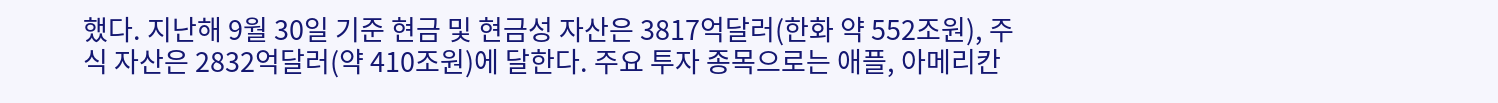했다. 지난해 9월 30일 기준 현금 및 현금성 자산은 3817억달러(한화 약 552조원), 주식 자산은 2832억달러(약 410조원)에 달한다. 주요 투자 종목으로는 애플, 아메리칸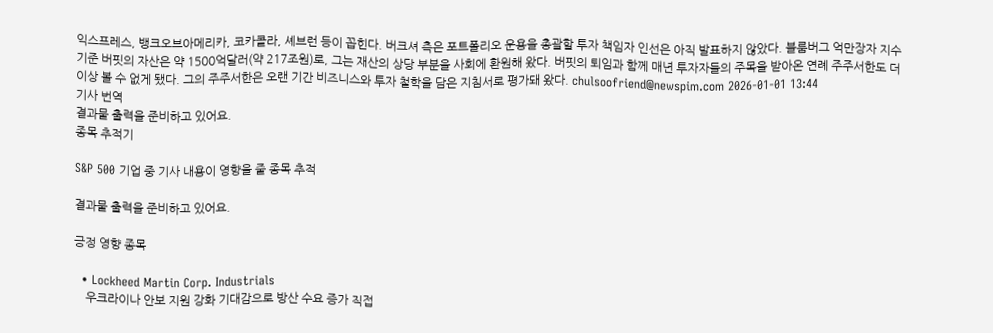익스프레스, 뱅크오브아메리카, 코카콜라, 셰브런 등이 꼽힌다. 버크셔 측은 포트폴리오 운용을 총괄할 투자 책임자 인선은 아직 발표하지 않았다. 블룸버그 억만장자 지수 기준 버핏의 자산은 약 1500억달러(약 217조원)로, 그는 재산의 상당 부분을 사회에 환원해 왔다. 버핏의 퇴임과 함께 매년 투자자들의 주목을 받아온 연례 주주서한도 더 이상 볼 수 없게 됐다. 그의 주주서한은 오랜 기간 비즈니스와 투자 철학을 담은 지침서로 평가돼 왔다. chulsoofriend@newspim.com 2026-01-01 13:44
기사 번역
결과물 출력을 준비하고 있어요.
종목 추적기

S&P 500 기업 중 기사 내용이 영향을 줄 종목 추적

결과물 출력을 준비하고 있어요.

긍정 영향 종목

  • Lockheed Martin Corp. Industrials
    우크라이나 안보 지원 강화 기대감으로 방산 수요 증가 직접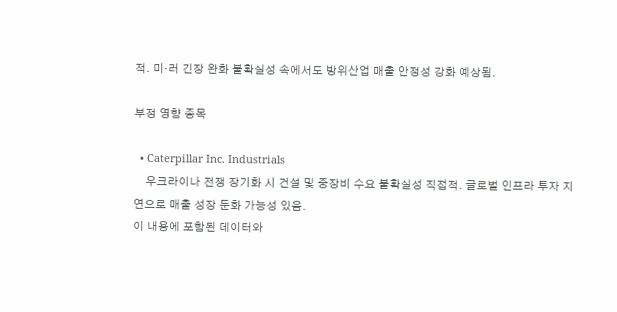적. 미·러 긴장 완화 불확실성 속에서도 방위산업 매출 안정성 강화 예상됨.

부정 영향 종목

  • Caterpillar Inc. Industrials
    우크라이나 전쟁 장기화 시 건설 및 중장비 수요 불확실성 직접적. 글로벌 인프라 투자 지연으로 매출 성장 둔화 가능성 있음.
이 내용에 포함된 데이터와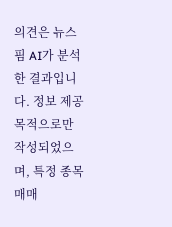의견은 뉴스핌 AI가 분석한 결과입니다. 정보 제공 목적으로만 작성되었으며, 특정 종목 매매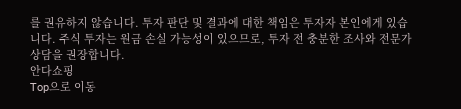를 권유하지 않습니다. 투자 판단 및 결과에 대한 책임은 투자자 본인에게 있습니다. 주식 투자는 원금 손실 가능성이 있으므로, 투자 전 충분한 조사와 전문가 상담을 권장합니다.
안다쇼핑
Top으로 이동